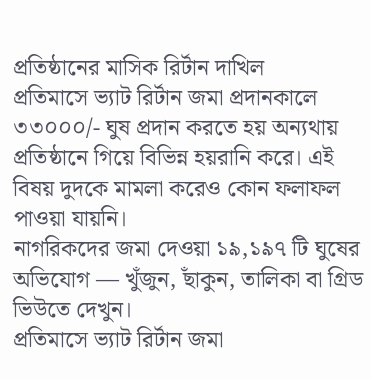প্রতিষ্ঠানের মাসিক রির্টান দাখিল
প্রতিমাসে ভ্যাট রির্টান জমা প্রদানকালে ৩৩০০০/- ঘুষ প্রদান করতে হয় অন্যথায় প্রতিষ্ঠানে গিয়ে বিভিন্ন হয়রানি করে। এই বিষয় দুদকে মামলা করেও কোন ফলাফল পাওয়া যায়নি।
নাগরিকদের জমা দেওয়া ১৯,১৯৭ টি ঘুষের অভিযোগ — খুঁজুন, ছাঁকুন, তালিকা বা গ্রিড ভিউতে দেখুন।
প্রতিমাসে ভ্যাট রির্টান জমা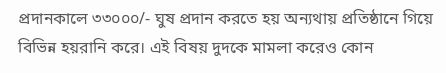প্রদানকালে ৩৩০০০/- ঘুষ প্রদান করতে হয় অন্যথায় প্রতিষ্ঠানে গিয়ে বিভিন্ন হয়রানি করে। এই বিষয় দুদকে মামলা করেও কোন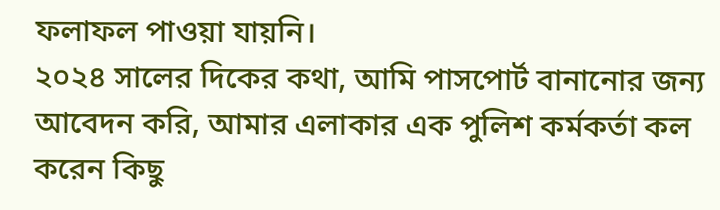ফলাফল পাওয়া যায়নি।
২০২৪ সালের দিকের কথা, আমি পাসপোর্ট বানানোর জন্য আবেদন করি, আমার এলাকার এক পুলিশ কর্মকর্তা কল করেন কিছু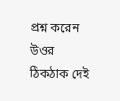প্রশ্ন করেন উওর ঠিকঠাক দেই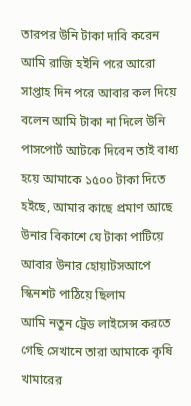তারপর উনি টাকা দাবি করেন আমি রাজি হইনি পরে আরো সাপ্তাহ দিন পরে আবার কল দিয়ে বলেন আমি টাকা না দিলে উনি পাসপোর্ট আটকে দিবেন তাই বাধ্য হয়ে আমাকে ১৫০০ টাকা দিতে হইছে, আমার কাছে প্রমাণ আছে উনার বিকাশে যে টাকা পাটিয়ে আবার উনার হোয়াটসআপে স্কিনশট পাঠিয়ে ছিলাম
আমি নতুন ট্রেড লাইসেন্স করতে গেছি সেখানে তারা আমাকে কৃষি খামারের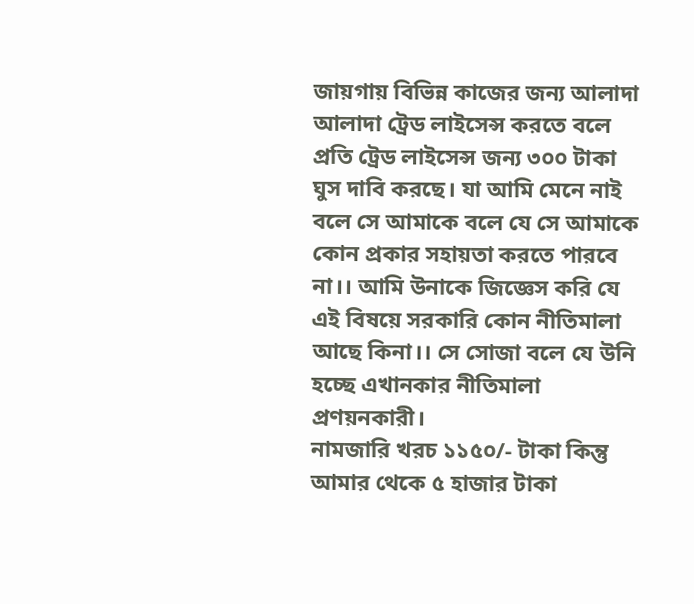জায়গায় বিভিন্ন কাজের জন্য আলাদা আলাদা ট্রেড লাইসেন্স করতে বলে প্রতি ট্রেড লাইসেন্স জন্য ৩০০ টাকা ঘুস দাবি করছে। যা আমি মেনে নাই বলে সে আমাকে বলে যে সে আমাকে কোন প্রকার সহায়তা করতে পারবে না।। আমি উনাকে জিজ্ঞেস করি যে এই বিষয়ে সরকারি কোন নীতিমালা আছে কিনা।। সে সোজা বলে যে উনি হচ্ছে এখানকার নীতিমালা প্রণয়নকারী।
নামজারি খরচ ১১৫০/- টাকা কিন্তু আমার থেকে ৫ হাজার টাকা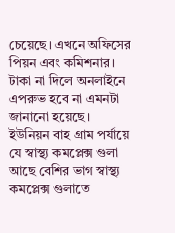চেয়েছে। এখনে অফিসের পিয়ন এবং কমিশনার। টাকা না দিলে অনলাইনে এপরুভ হবে না এমনটা জানানো হয়েছে।
ইউনিয়ন বাহ গ্রাম পর্যায়ে যে স্বাস্থ্য কমপ্লেক্স গুলা আছে বেশির ভাগ স্বাস্থ্য কমপ্লেক্স গুলাতে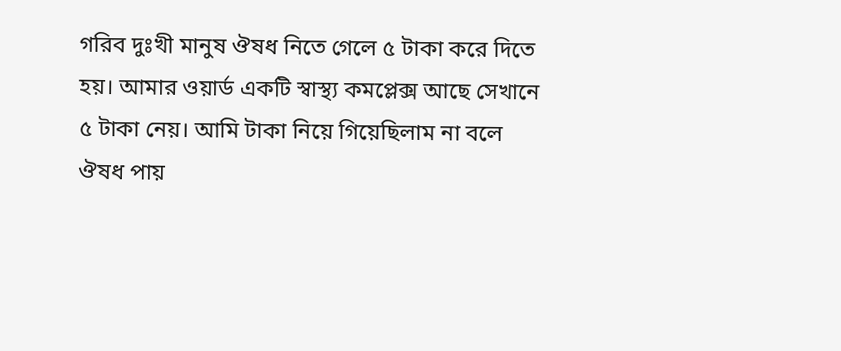গরিব দুঃখী মানুষ ঔষধ নিতে গেলে ৫ টাকা করে দিতে হয়। আমার ওয়ার্ড একটি স্বাস্থ্য কমপ্লেক্স আছে সেখানে ৫ টাকা নেয়। আমি টাকা নিয়ে গিয়েছিলাম না বলে ঔষধ পায়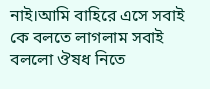নাই।আমি বাহিরে এসে সবাই কে বলতে লাগলাম সবাই বললো ঔষধ নিতে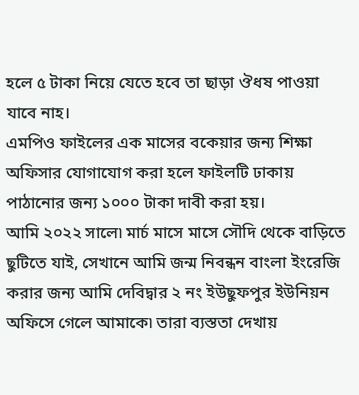হলে ৫ টাকা নিয়ে যেতে হবে তা ছাড়া ঔধষ পাওয়া যাবে নাহ।
এমপিও ফাইলের এক মাসের বকেয়ার জন্য শিক্ষা অফিসার যোগাযোগ করা হলে ফাইলটি ঢাকায় পাঠানোর জন্য ১০০০ টাকা দাবী করা হয়।
আমি ২০২২ সালে৷ মার্চ মাসে মাসে সৌদি থেকে বাড়িতে ছুটিতে যাই, সেখানে আমি জন্ম নিবন্ধন বাংলা ইংরেজি করার জন্য আমি দেবিদ্বার ২ নং ইউছুফপুর ইউনিয়ন অফিসে গেলে আমাকে৷ তারা ব্যস্ততা দেখায়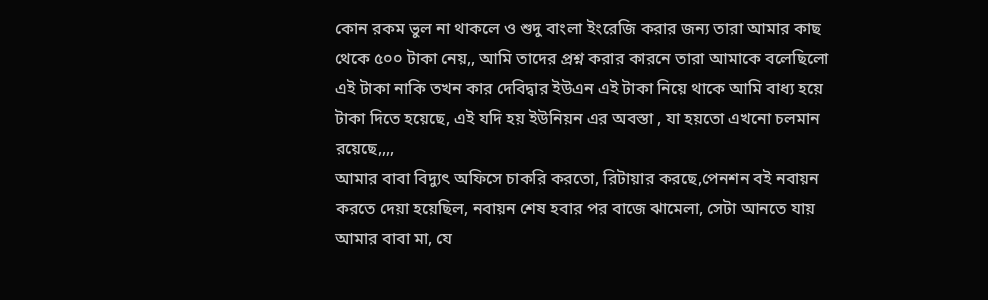কোন রকম ভুল না থাকলে ও শুদু বাংলা ইংরেজি করার জন্য তারা আমার কাছ থেকে ৫০০ টাকা নেয়,, আমি তাদের প্রশ্ন করার কারনে তারা আমাকে বলেছিলো এই টাকা নাকি তখন কার দেবিদ্বার ইউএন এই টাকা নিয়ে থাকে আমি বাধ্য হয়ে টাকা দিতে হয়েছে, এই যদি হয় ইউনিয়ন এর অবস্তা , যা হয়তো এখনো চলমান রয়েছে,,,,
আমার বাবা বিদ্যুৎ অফিসে চাকরি করতো, রিটায়ার করছে,পেনশন বই নবায়ন করতে দেয়া হয়েছিল, নবায়ন শেষ হবার পর বাজে ঝামেলা, সেটা আনতে যায় আমার বাবা মা, যে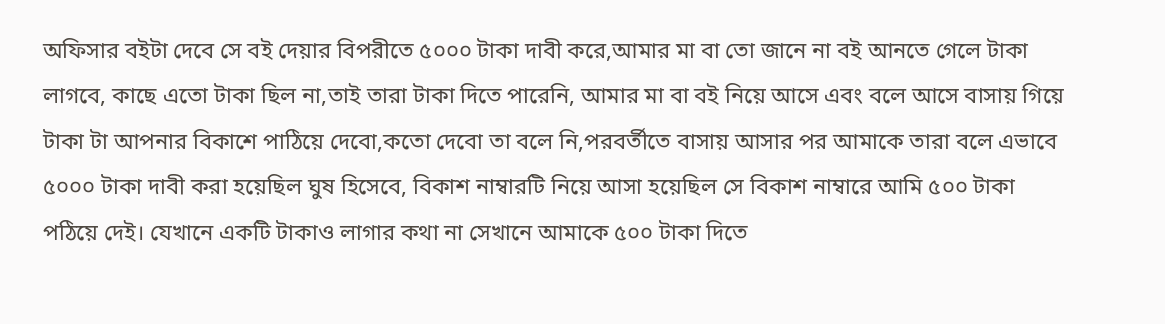অফিসার বইটা দেবে সে বই দেয়ার বিপরীতে ৫০০০ টাকা দাবী করে,আমার মা বা তো জানে না বই আনতে গেলে টাকা লাগবে, কাছে এতো টাকা ছিল না,তাই তারা টাকা দিতে পারেনি, আমার মা বা বই নিয়ে আসে এবং বলে আসে বাসায় গিয়ে টাকা টা আপনার বিকাশে পাঠিয়ে দেবো,কতো দেবো তা বলে নি,পরবর্তীতে বাসায় আসার পর আমাকে তারা বলে এভাবে ৫০০০ টাকা দাবী করা হয়েছিল ঘুষ হিসেবে, বিকাশ নাম্বারটি নিয়ে আসা হয়েছিল সে বিকাশ নাম্বারে আমি ৫০০ টাকা পঠিয়ে দেই। যেখানে একটি টাকাও লাগার কথা না সেখানে আমাকে ৫০০ টাকা দিতে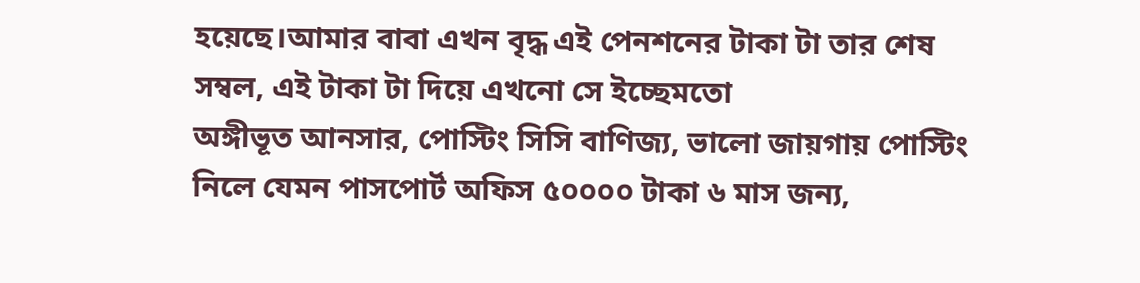হয়েছে।আমার বাবা এখন বৃদ্ধ এই পেনশনের টাকা টা তার শেষ সম্বল, এই টাকা টা দিয়ে এখনো সে ইচ্ছেমতো
অঙ্গীভূত আনসার, পোস্টিং সিসি বাণিজ্য, ভালো জায়গায় পোস্টিং নিলে যেমন পাসপোর্ট অফিস ৫০০০০ টাকা ৬ মাস জন্য,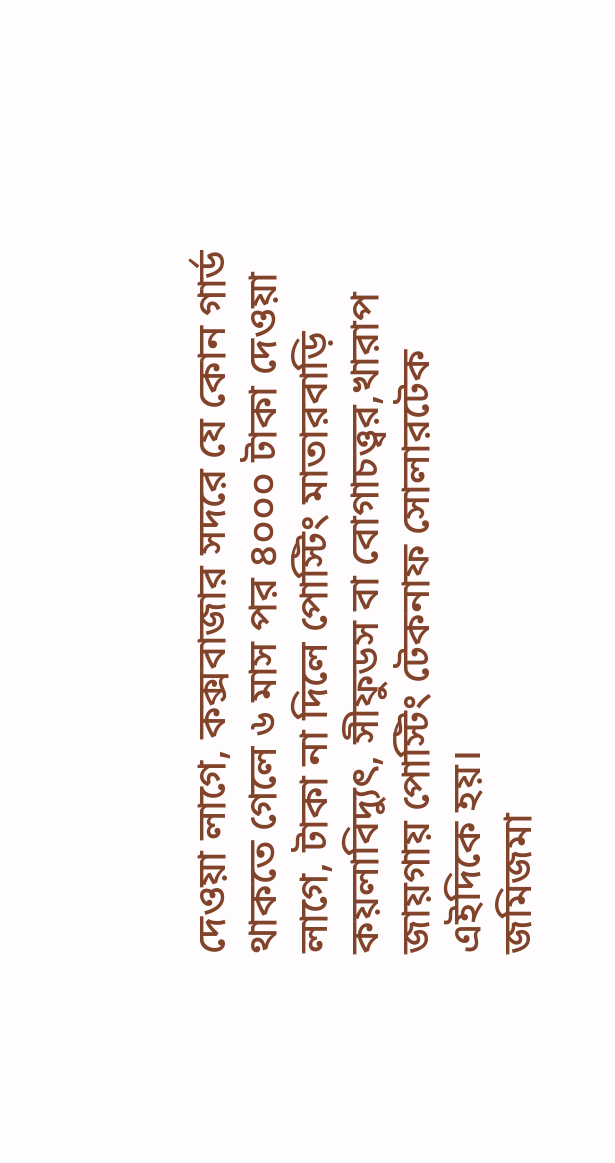দেওয়া লাগে, কক্সবাজার সদরে যে কোন গার্ড থাকতে গেলে ৬ মাস পর ৪০০০ টাকা দেওয়া লাগে, টাকা না দিলে পোস্টিং মাতারবাড়ি কয়লাবিদ্যুৎ, সীফুডস বা বোগাচত্ত্বর,খারাপ জায়গায় পোস্টিং টেকনাফ সোলারটেক এইদিকে হয়।
জমিজমা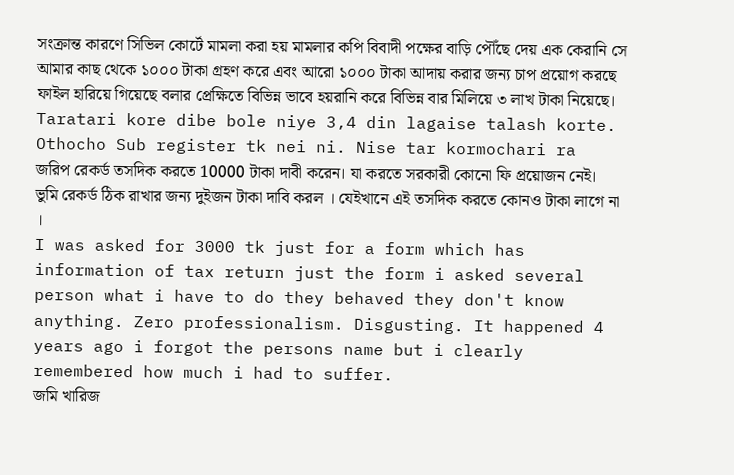সংক্রান্ত কারণে সিভিল কোর্টে মামলা করা হয় মামলার কপি বিবাদী পক্ষের বাড়ি পৌঁছে দেয় এক কেরানি সে আমার কাছ থেকে ১০০০ টাকা গ্রহণ করে এবং আরো ১০০০ টাকা আদায় করার জন্য চাপ প্রয়োগ করছে
ফাইল হারিয়ে গিয়েছে বলার প্রেক্ষিতে বিভিন্ন ভাবে হয়রানি করে বিভিন্ন বার মিলিয়ে ৩ লাখ টাকা নিয়েছে।
Taratari kore dibe bole niye 3,4 din lagaise talash korte. Othocho Sub register tk nei ni. Nise tar kormochari ra
জরিপ রেকর্ড তসদিক করতে 10000 টাকা দাবী করেন। যা করতে সরকারী কোনো ফি প্রয়োজন নেই।
ভুমি রেকর্ড ঠিক রাখার জন্য দুইজন টাকা দাবি করল । যেইখানে এই তসদিক করতে কোনও টাকা লাগে না ।
I was asked for 3000 tk just for a form which has information of tax return just the form i asked several person what i have to do they behaved they don't know anything. Zero professionalism. Disgusting. It happened 4 years ago i forgot the persons name but i clearly remembered how much i had to suffer.
জমি খারিজ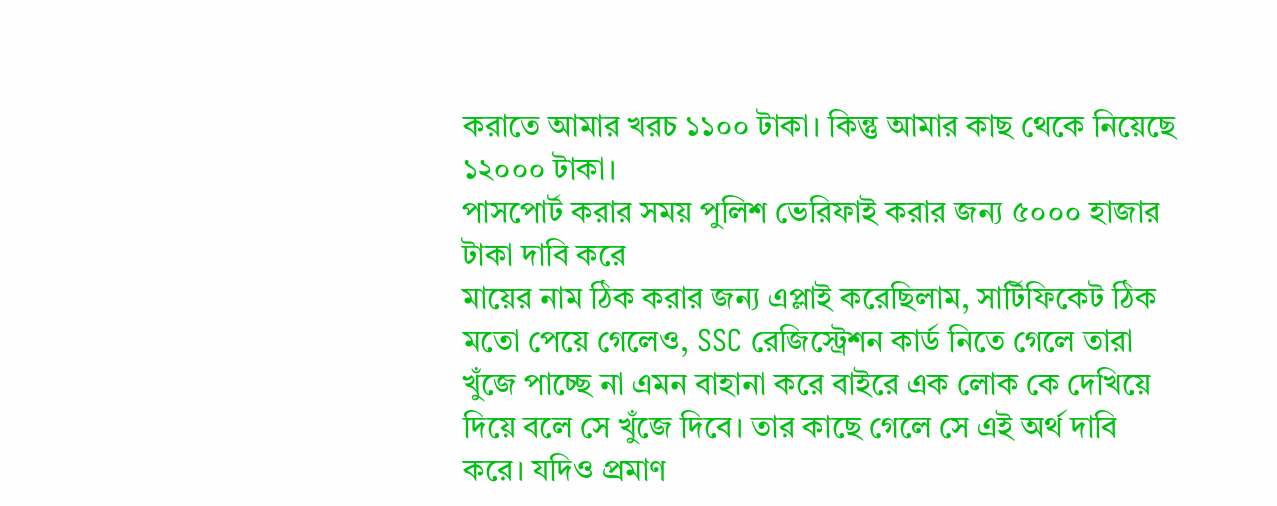করাতে আমার খরচ ১১০০ টাকা। কিন্তু আমার কাছ থেকে নিয়েছে ১২০০০ টাকা।
পাসপোর্ট করার সময় পুলিশ ভেরিফাই করার জন্য ৫০০০ হাজার টাকা দাবি করে
মায়ের নাম ঠিক করার জন্য এপ্লাই করেছিলাম, সার্টিফিকেট ঠিক মতো পেয়ে গেলেও, SSC রেজিস্ট্রেশন কার্ড নিতে গেলে তারা খুঁজে পাচ্ছে না এমন বাহানা করে বাইরে এক লোক কে দেখিয়ে দিয়ে বলে সে খুঁজে দিবে। তার কাছে গেলে সে এই অর্থ দাবি করে। যদিও প্রমাণ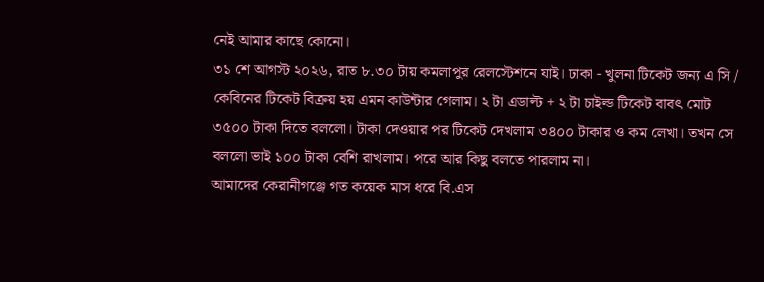নেই আমার কাছে কোনো।
৩১ শে আগস্ট ২০২৬, রাত ৮.৩০ টায় কমলাপুর রেলস্টেশনে যাই। ঢাকা - খুলনা টিকেট জন্য এ সি / কেবিনের টিকেট বিক্রয় হয় এমন কাউন্টার গেলাম। ২ টা এডাল্ট + ২ টা চাইল্ড টিকেট বাবৎ মোট ৩৫০০ টাকা দিতে বললো। টাকা দেওয়ার পর টিকেট দেখলাম ৩৪০০ টাকার ও কম লেখা। তখন সে বললো ভাই ১০০ টাকা বেশি রাখলাম। পরে আর কিছু বলতে পারলাম না।
আমাদের কেরানীগঞ্জে গত কয়েক মাস ধরে বি.এস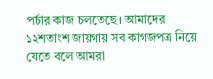পর্চার কাজ চলতেছে। আমাদের ১২শতাংশ জায়গায় সব কাগজপত্র নিয়ে যেতে বলে আমরা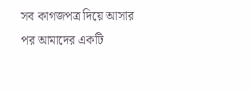সব কাগজপত্র দিয়ে আসার পর আমাদের একটি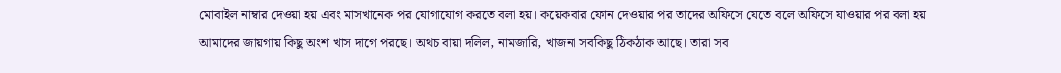মোবাইল নাম্বার দেওয়া হয় এবং মাসখানেক পর যোগাযোগ করতে বলা হয়। কয়েকবার ফোন দেওয়ার পর তাদের অফিসে যেতে বলে অফিসে যাওয়ার পর বলা হয় আমাদের জায়গায় কিছু অংশ খাস দাগে পরছে। অথচ বায়া দলিল, নামজারি, খাজনা সবকিছু ঠিকঠাক আছে। তারা সব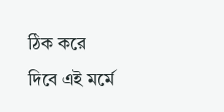ঠিক করে দিবে এই মর্মে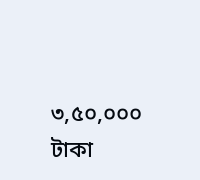৩,৫০,০০০ টাকা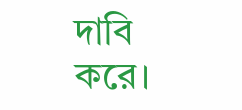দাবি করে।